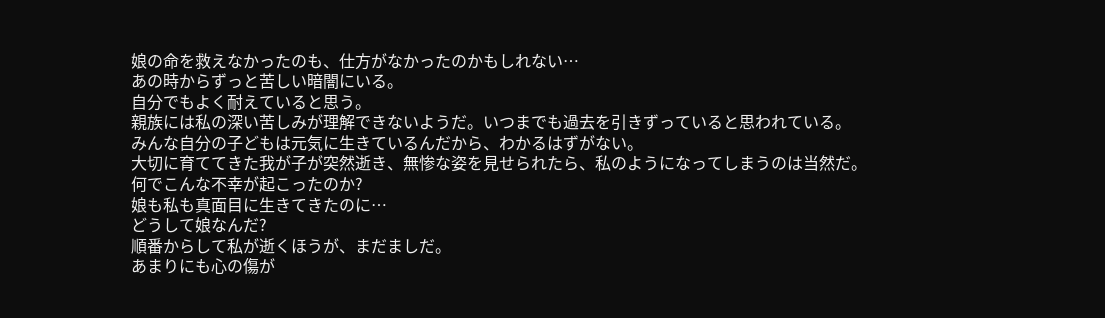娘の命を救えなかったのも、仕方がなかったのかもしれない…
あの時からずっと苦しい暗闇にいる。
自分でもよく耐えていると思う。
親族には私の深い苦しみが理解できないようだ。いつまでも過去を引きずっていると思われている。
みんな自分の子どもは元気に生きているんだから、わかるはずがない。
大切に育ててきた我が子が突然逝き、無惨な姿を見せられたら、私のようになってしまうのは当然だ。
何でこんな不幸が起こったのか?
娘も私も真面目に生きてきたのに…
どうして娘なんだ?
順番からして私が逝くほうが、まだましだ。
あまりにも心の傷が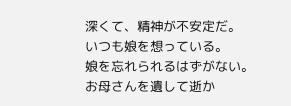深くて、精神が不安定だ。
いつも娘を想っている。
娘を忘れられるはずがない。
お母さんを遺して逝か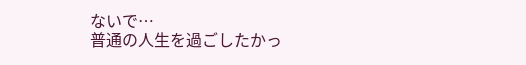ないで…
普通の人生を過ごしたかっ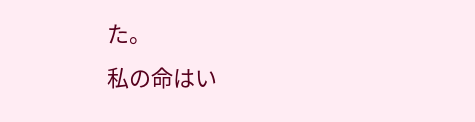た。
私の命はい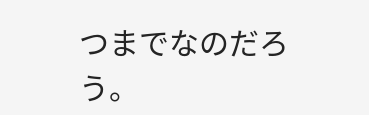つまでなのだろう。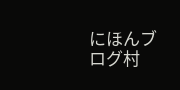にほんブログ村